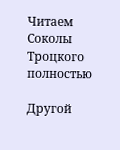Читаем Соколы Троцкого полностью

Другой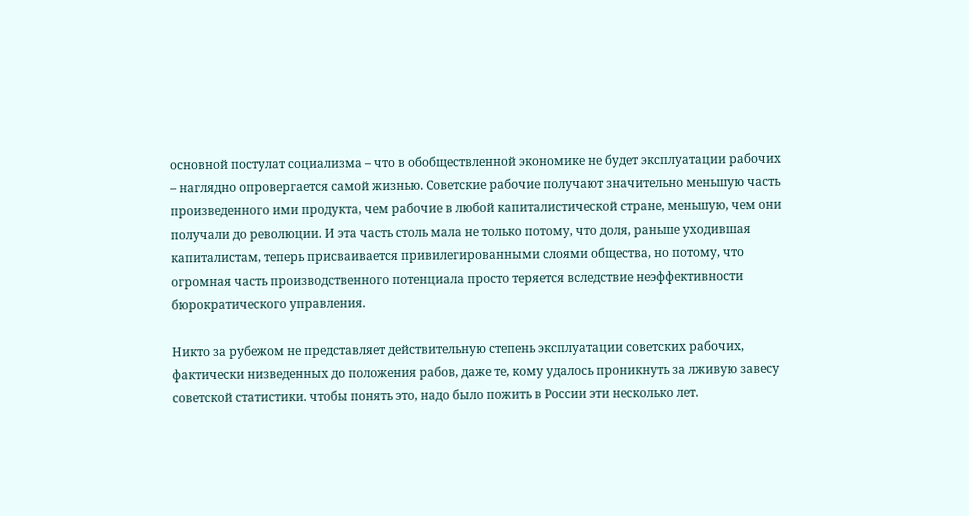основной постулат социализма – что в обобществленной экономике не будет эксплуатации рабочих – наглядно опровергается самой жизнью. Советские рабочие получают значительно меньшую часть произведенного ими продукта, чем рабочие в любой капиталистической стране, меньшую, чем они получали до революции. И эта часть столь мала не только потому, что доля, раньше уходившая капиталистам, теперь присваивается привилегированными слоями общества, но потому, что огромная часть производственного потенциала просто теряется вследствие неэффективности бюрократического управления.

Никто за рубежом не представляет действительную степень эксплуатации советских рабочих, фактически низведенных до положения рабов, даже те, кому удалось проникнуть за лживую завесу советской статистики. чтобы понять это, надо было пожить в России эти несколько лет.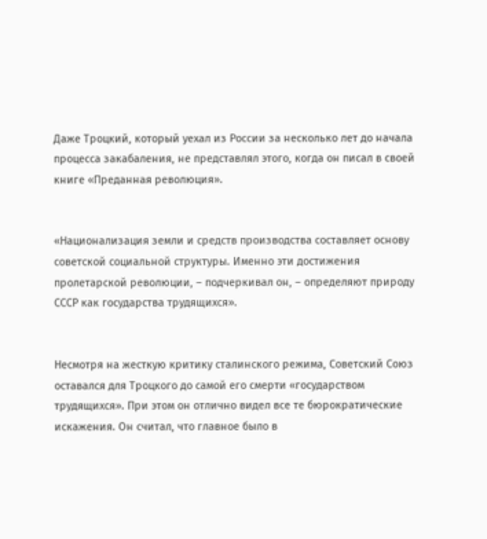Даже Троцкий, который уехал из России за несколько лет до начала процесса закабаления, не представлял этого, когда он писал в своей книге «Преданная революция».


«Национализация земли и средств производства составляет основу советской социальной структуры. Именно эти достижения пролетарской революции, – подчеркивал он, – определяют природу СССР как государства трудящихся».


Несмотря на жесткую критику сталинского режима, Советский Союз оставался для Троцкого до самой его смерти «государством трудящихся». При этом он отлично видел все те бюрократические искажения. Он считал, что главное было в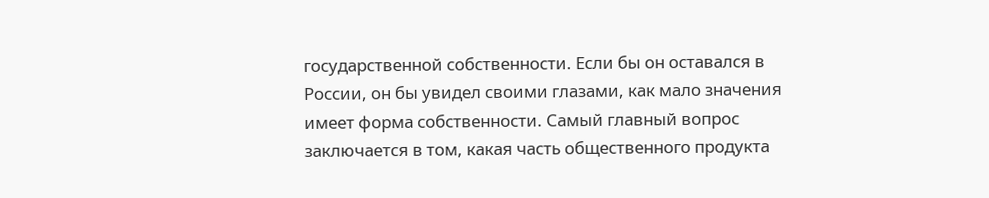государственной собственности. Если бы он оставался в России, он бы увидел своими глазами, как мало значения имеет форма собственности. Самый главный вопрос заключается в том, какая часть общественного продукта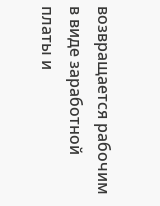возвращается рабочим в виде заработной платы и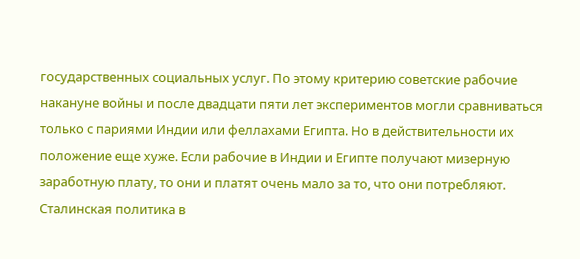государственных социальных услуг. По этому критерию советские рабочие накануне войны и после двадцати пяти лет экспериментов могли сравниваться только с париями Индии или феллахами Египта. Но в действительности их положение еще хуже. Если рабочие в Индии и Египте получают мизерную заработную плату, то они и платят очень мало за то, что они потребляют. Сталинская политика в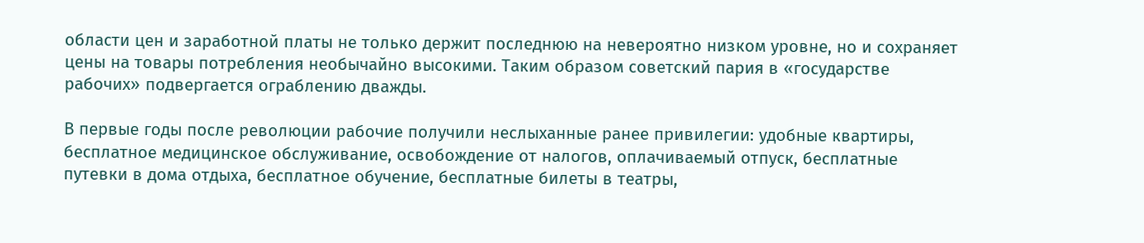области цен и заработной платы не только держит последнюю на невероятно низком уровне, но и сохраняет цены на товары потребления необычайно высокими. Таким образом советский пария в «государстве рабочих» подвергается ограблению дважды.

В первые годы после революции рабочие получили неслыханные ранее привилегии: удобные квартиры, бесплатное медицинское обслуживание, освобождение от налогов, оплачиваемый отпуск, бесплатные путевки в дома отдыха, бесплатное обучение, бесплатные билеты в театры,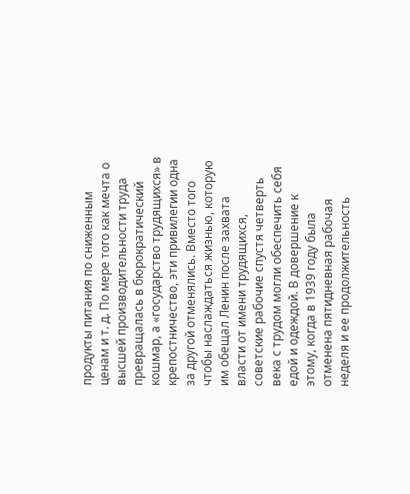продукты питания по сниженным ценам и т. д. По мере того как мечта о высшей производительности труда превращалась в бюрократический кошмар, а «государство трудящихся» в крепостничество, эти привилегии одна за другой отменялись. Вместо того чтобы наслаждаться жизнью, которую им обещал Ленин после захвата власти от имени трудящихся, советские рабочие спустя четверть века с трудом могли обеспечить себя едой и одеждой. В довершение к этому, когда в 1939 году была отменена пятидневная рабочая неделя и ее продолжительность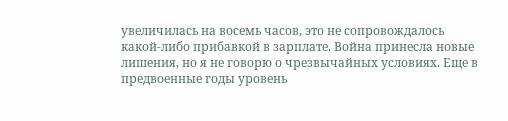увеличилась на восемь часов, это не сопровождалось какой-либо прибавкой в зарплате. Война принесла новые лишения, но я не говорю о чрезвычайных условиях. Еще в предвоенные годы уровень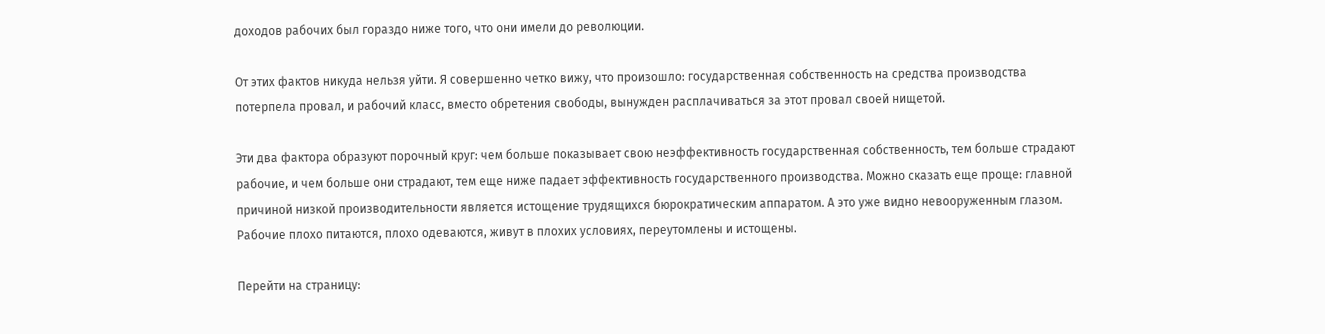доходов рабочих был гораздо ниже того, что они имели до революции.

От этих фактов никуда нельзя уйти. Я совершенно четко вижу, что произошло: государственная собственность на средства производства потерпела провал, и рабочий класс, вместо обретения свободы, вынужден расплачиваться за этот провал своей нищетой.

Эти два фактора образуют порочный круг: чем больше показывает свою неэффективность государственная собственность, тем больше страдают рабочие, и чем больше они страдают, тем еще ниже падает эффективность государственного производства. Можно сказать еще проще: главной причиной низкой производительности является истощение трудящихся бюрократическим аппаратом. А это уже видно невооруженным глазом. Рабочие плохо питаются, плохо одеваются, живут в плохих условиях, переутомлены и истощены.

Перейти на страницу: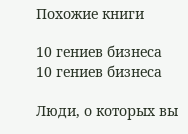Похожие книги

10 гениев бизнеса
10 гениев бизнеса

Люди, о которых вы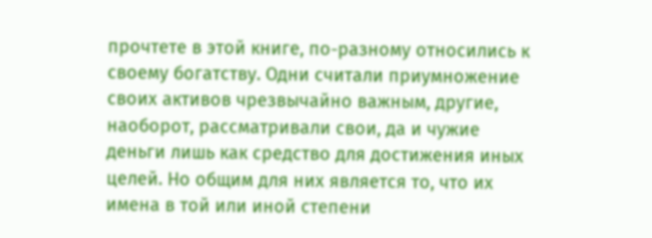прочтете в этой книге, по-разному относились к своему богатству. Одни считали приумножение своих активов чрезвычайно важным, другие, наоборот, рассматривали свои, да и чужие деньги лишь как средство для достижения иных целей. Но общим для них является то, что их имена в той или иной степени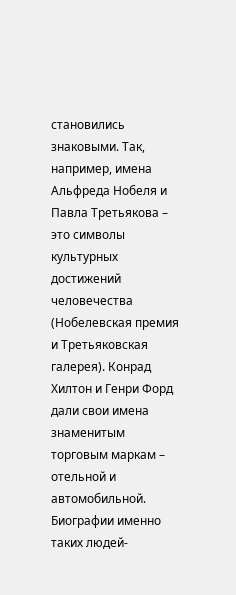становились знаковыми. Так, например, имена Альфреда Нобеля и Павла Третьякова – это символы культурных достижений человечества (Нобелевская премия и Третьяковская галерея). Конрад Хилтон и Генри Форд дали свои имена знаменитым торговым маркам – отельной и автомобильной. Биографии именно таких людей-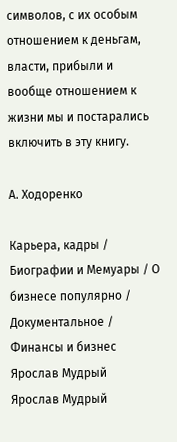символов, с их особым отношением к деньгам, власти, прибыли и вообще отношением к жизни мы и постарались включить в эту книгу.

А. Ходоренко

Карьера, кадры / Биографии и Мемуары / О бизнесе популярно / Документальное / Финансы и бизнес
Ярослав Мудрый
Ярослав Мудрый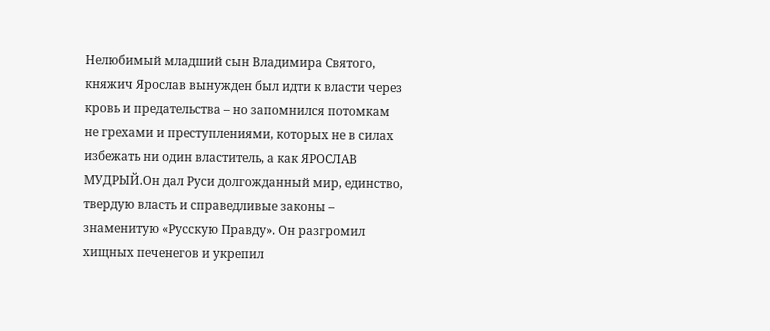Нелюбимый младший сын Владимира Святого, княжич Ярослав вынужден был идти к власти через кровь и предательства – но запомнился потомкам не грехами и преступлениями, которых не в силах избежать ни один властитель, а как ЯРОСЛАВ МУДРЫЙ.Он дал Руси долгожданный мир, единство, твердую власть и справедливые законы – знаменитую «Русскую Правду». Он разгромил хищных печенегов и укрепил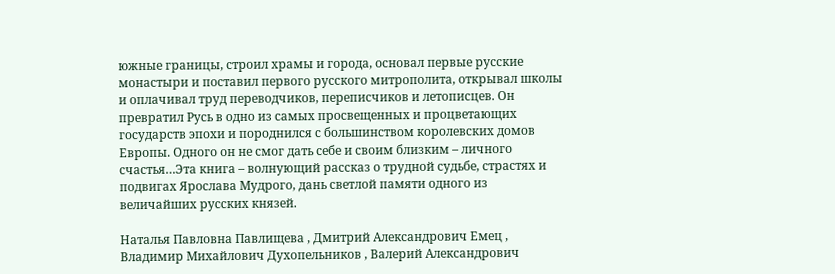южные границы, строил храмы и города, основал первые русские монастыри и поставил первого русского митрополита, открывал школы и оплачивал труд переводчиков, переписчиков и летописцев. Он превратил Русь в одно из самых просвещенных и процветающих государств эпохи и породнился с большинством королевских домов Европы. Одного он не смог дать себе и своим близким – личного счастья…Эта книга – волнующий рассказ о трудной судьбе, страстях и подвигах Ярослава Мудрого, дань светлой памяти одного из величайших русских князей.

Наталья Павловна Павлищева , Дмитрий Александрович Емец , Владимир Михайлович Духопельников , Валерий Александрович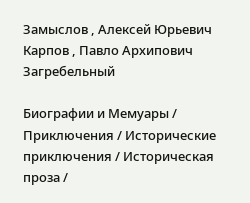Замыслов , Алексей Юрьевич Карпов , Павло Архипович Загребельный

Биографии и Мемуары / Приключения / Исторические приключения / Историческая проза /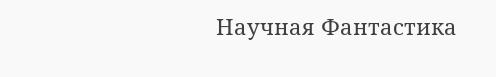Научная Фантастика